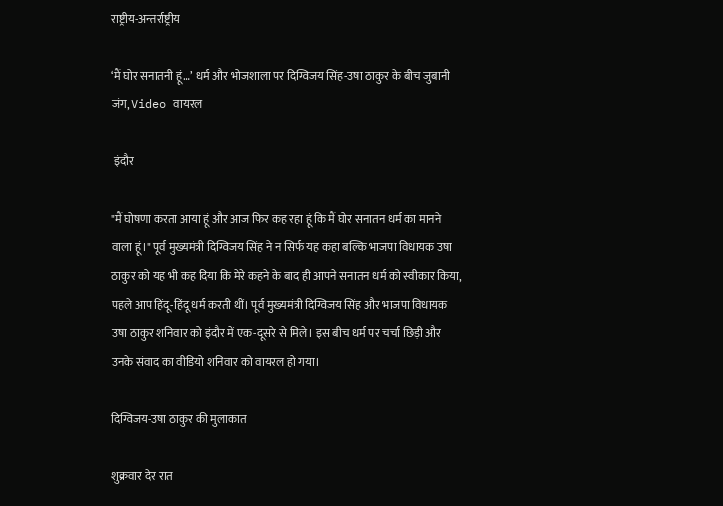राष्ट्रीय-अन्तर्राष्ट्रीय

‘मैं घोर सनातनी हूं…’ धर्म और भोजशाला पर दिग्विजय सिंह-उषा ठाकुर के बीच जुबानी जंग, Video वायरल

 इंदौर

"मैं घोषणा करता आया हूं और आज फिर कह रहा हूं कि मैं घोर सनातन धर्म का मानने वाला हूं।" पूर्व मुख्यमंत्री दिग्विजय सिंह ने न सिर्फ यह कहा बल्कि भाजपा विधायक उषा ठाकुर को यह भी कह दिया कि मेरे कहने के बाद ही आपने सनातन धर्म को स्वीकार किया, पहले आप हिंदू-हिंदू धर्म करती थीं। पूर्व मुख्यमंत्री दिग्विजय सिंह और भाजपा विधायक उषा ठाकुर शनिवार को इंदौर में एक-दूसरे से मिले। इस बीच धर्म पर चर्चा छिड़ी और उनके संवाद का वीडियो शनिवार को वायरल हो गया।

दिग्विजय-उषा ठाकुर की मुलाकात

शुक्रवार देर रात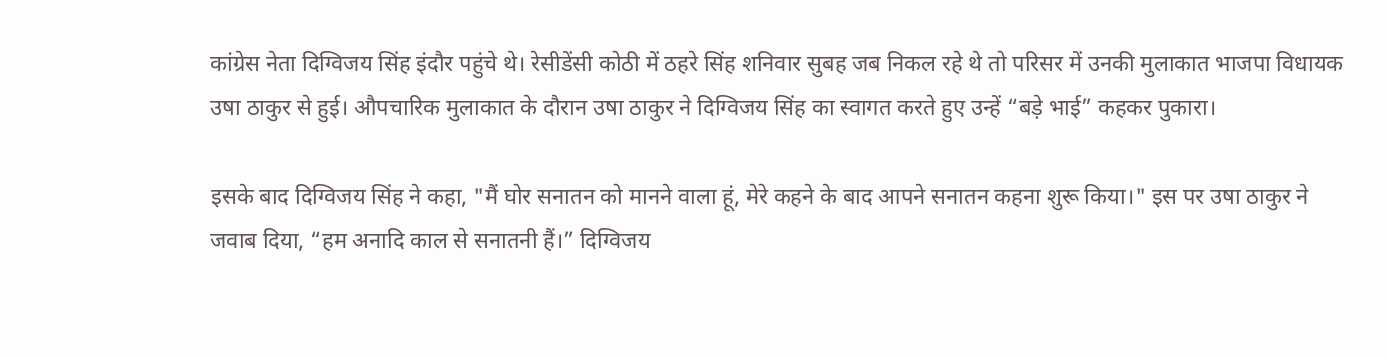कांग्रेस नेता दिग्विजय सिंह इंदौर पहुंचे थे। रेसीडेंसी कोठी में ठहरे सिंह शनिवार सुबह जब निकल रहे थे तो परिसर में उनकी मुलाकात भाजपा विधायक उषा ठाकुर से हुई। औपचारिक मुलाकात के दौरान उषा ठाकुर ने दिग्विजय सिंह का स्वागत करते हुए उन्हें “बड़े भाई” कहकर पुकारा।

इसके बाद दिग्विजय सिंह ने कहा, "मैं घोर सनातन को मानने वाला हूं, मेरे कहने के बाद आपने सनातन कहना शुरू किया।" इस पर उषा ठाकुर ने जवाब दिया, “हम अनादि काल से सनातनी हैं।” दिग्विजय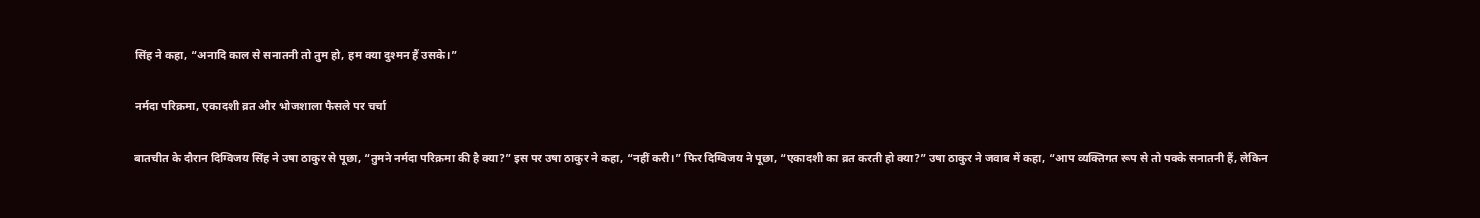सिंह ने कहा, “अनादि काल से सनातनी तो तुम हो, हम क्या दुश्मन हैं उसके।”

नर्मदा परिक्रमा, एकादशी व्रत और भोजशाला फैसले पर चर्चा

बातचीत के दौरान दिग्विजय सिंह ने उषा ठाकुर से पूछा, “तुमने नर्मदा परिक्रमा की है क्या?” इस पर उषा ठाकुर ने कहा, “नहीं करी।” फिर दिग्विजय ने पूछा, “एकादशी का व्रत करती हो क्या?” उषा ठाकुर ने जवाब में कहा, “आप व्यक्तिगत रूप से तो पक्के सनातनी हैं, लेकिन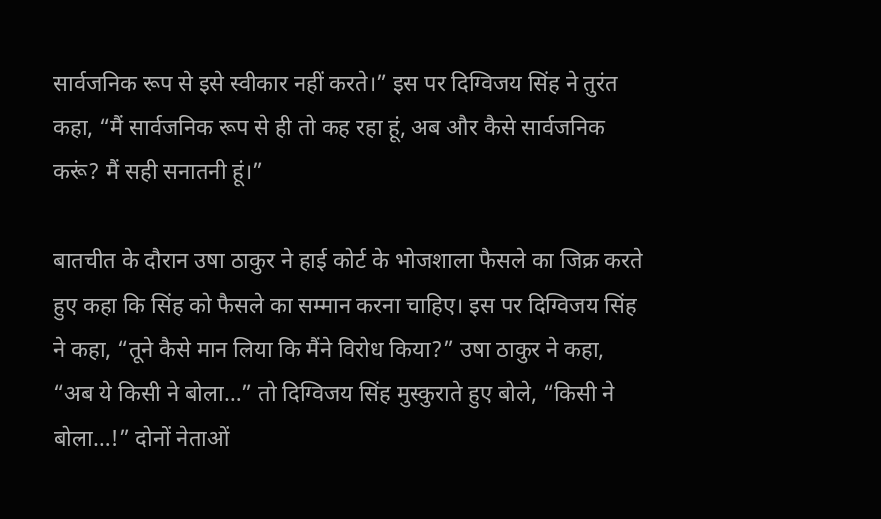सार्वजनिक रूप से इसे स्वीकार नहीं करते।” इस पर दिग्विजय सिंह ने तुरंत कहा, “मैं सार्वजनिक रूप से ही तो कह रहा हूं, अब और कैसे सार्वजनिक करूं? मैं सही सनातनी हूं।”

बातचीत के दौरान उषा ठाकुर ने हाई कोर्ट के भोजशाला फैसले का जिक्र करते हुए कहा कि सिंह को फैसले का सम्मान करना चाहिए। इस पर दिग्विजय सिंह ने कहा, “तूने कैसे मान लिया कि मैंने विरोध किया?” उषा ठाकुर ने कहा, “अब ये किसी ने बोला…” तो दिग्विजय सिंह मुस्कुराते हुए बोले, “किसी ने बोला…!” दोनों नेताओं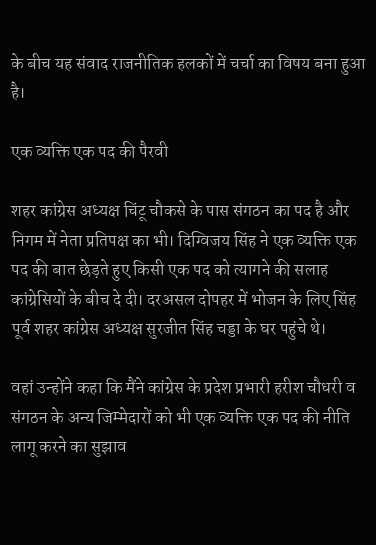के बीच यह संवाद राजनीतिक हलकों में चर्चा का विषय बना हुआ है।

एक व्यक्ति एक पद की पैरवी

शहर कांग्रेस अध्यक्ष चिंटू चौकसे के पास संगठन का पद है और निगम में नेता प्रतिपक्ष का भी। दिग्विजय सिंह ने एक व्यक्ति एक पद की बात छेड़ते हुए किसी एक पद को त्यागने की सलाह कांग्रेसियों के बीच दे दी। दरअसल दोपहर में भोजन के लिए सिंह पूर्व शहर कांग्रेस अध्यक्ष सुरजीत सिंह चड्डा के घर पहुंचे थे।

वहां उन्होंने कहा कि मैंने कांग्रेस के प्रदेश प्रभारी हरीश चौधरी व संगठन के अन्य जिम्मेदारों को भी एक व्यक्ति एक पद की नीति लागू करने का सुझाव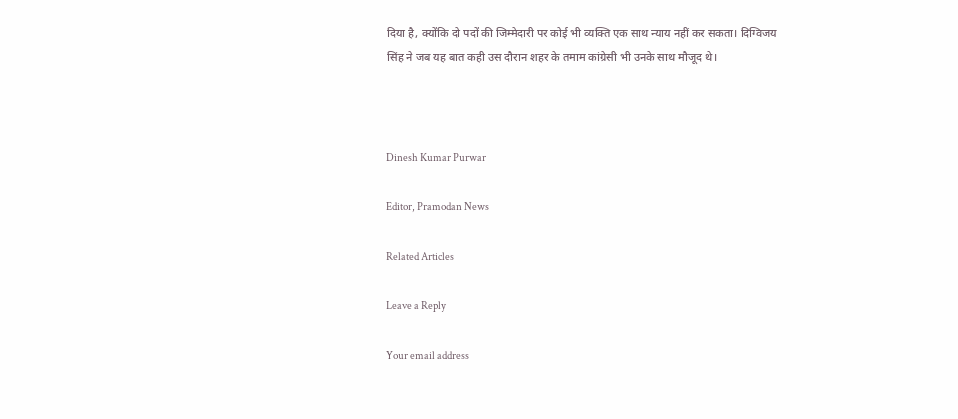दिया है, क्योंकि दो पदों की जिम्मेदारी पर कोई भी व्यक्ति एक साथ न्याय नहीं कर सकता। दिग्विजय सिंह ने जब यह बात कही उस दौरान शहर के तमाम कांग्रेसी भी उनके साथ मौजूद थे।



Dinesh Kumar Purwar

Editor, Pramodan News

Related Articles

Leave a Reply

Your email address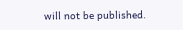will not be published.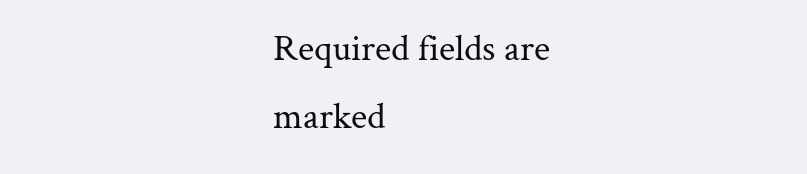Required fields are marked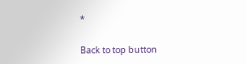*

Back to top button